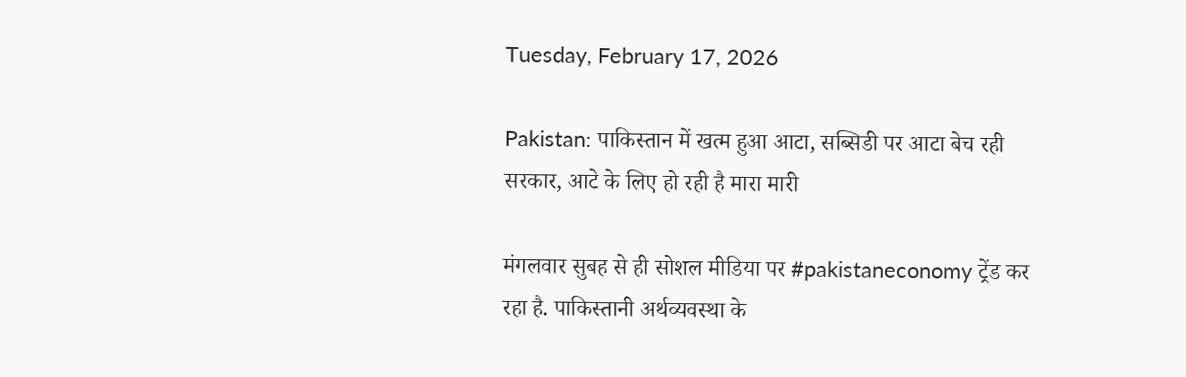Tuesday, February 17, 2026

Pakistan: पाकिस्तान में खत्म हुआ आटा, सब्सिडी पर आटा बेच रही सरकार, आटे के लिए हो रही है मारा मारी

मंगलवार सुबह से ही सोशल मीडिया पर #pakistaneconomy ट्रेंड कर रहा है. पाकिस्तानी अर्थव्यवस्था के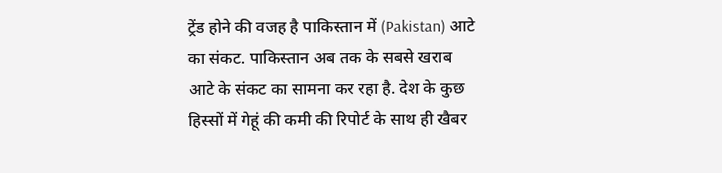ट्रेंड होने की वजह है पाकिस्तान में (Pakistan) आटे का संकट. पाकिस्तान अब तक के सबसे खराब आटे के संकट का सामना कर रहा है. देश के कुछ हिस्सों में गेहूं की कमी की रिपोर्ट के साथ ही खैबर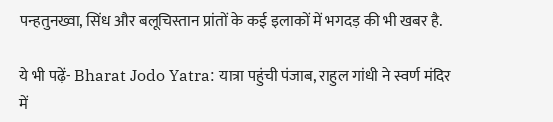पन्हतुनख्वा, सिंध और बलूचिस्तान प्रांतों के कई इलाकों में भगदड़ की भी खबर है.

ये भी पढ़ें- Bharat Jodo Yatra: यात्रा पहुंची पंजाब, राहुल गांधी ने स्वर्ण मंदिर में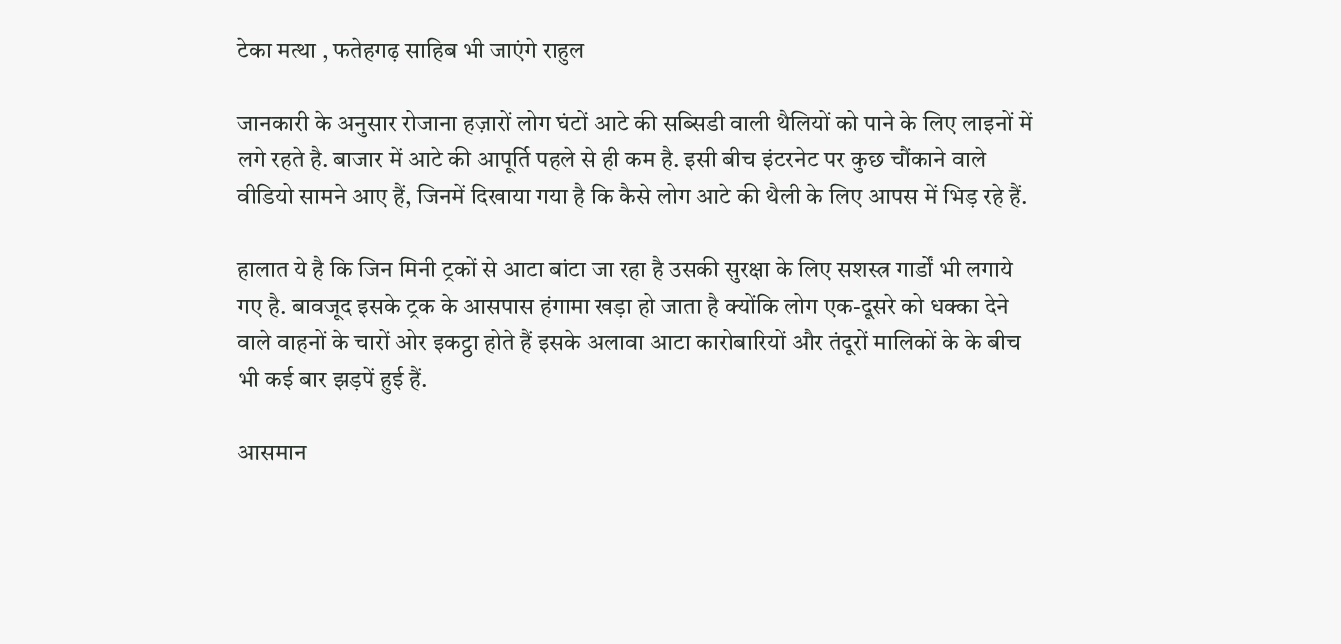टेका मत्था , फतेहगढ़ साहिब भी जाएंगे राहुल

जानकारी के अनुसार रोजाना हज़ारों लोग घंटों आटे की सब्सिडी वाली थैलियों को पाने के लिए लाइनों में लगे रहते है. बाजार में आटे की आपूर्ति पहले से ही कम है. इसी बीच इंटरनेट पर कुछ चौंकाने वाले वीडियो सामने आए हैं, जिनमें दिखाया गया है कि कैसे लोग आटे की थैली के लिए आपस में भिड़ रहे हैं.

हालात ये है कि जिन मिनी ट्रकों से आटा बांटा जा रहा है उसकी सुरक्षा के लिए सशस्त्र गार्डों भी लगाये गए है. बावजूद इसके ट्रक के आसपास हंगामा खड़ा हो जाता है क्योंकि लोग एक-दूसरे को धक्का देने वाले वाहनों के चारों ओर इकट्ठा होते हैं इसके अलावा आटा कारोबारियों और तंदूरों मालिकों के के बीच भी कई बार झड़पें हुई हैं.

आसमान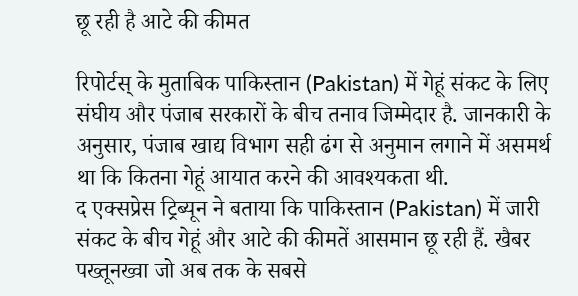छू रही है आटे की कीमत

रिपोर्टस् के मुताबिक पाकिस्तान (Pakistan) में गेहूं संकट के लिए संघीय और पंजाब सरकारों के बीच तनाव जिम्मेदार है. जानकारी के अनुसार, पंजाब खाद्य विभाग सही ढंग से अनुमान लगाने में असमर्थ था कि कितना गेहूं आयात करने की आवश्यकता थी.
द एक्सप्रेस ट्रिब्यून ने बताया कि पाकिस्तान (Pakistan) में जारी संकट के बीच गेहूं और आटे की कीमतें आसमान छू रही हैं. खैबर पख्तूनख्वा जो अब तक के सबसे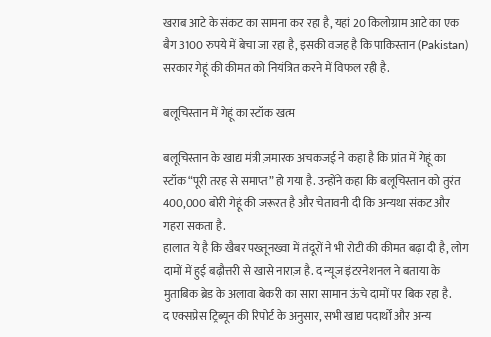खराब आटे के संकट का सामना कर रहा है, यहां 20 किलोग्राम आटे का एक बैग 3100 रुपये में बेचा जा रहा है, इसकी वजह है कि पाकिस्तान (Pakistan) सरकार गेहूं की कीमत को नियंत्रित करने में विफल रही है.

बलूचिस्तान में गेहूं का स्टॉक खत्म

बलूचिस्तान के खाद्य मंत्री ज़मारक अचकजई ने कहा है कि प्रांत में गेहूं का स्टॉक “पूरी तरह से समाप्त” हो गया है. उन्होंने कहा कि बलूचिस्तान को तुरंत 400,000 बोरी गेहूं की जरूरत है और चेतावनी दी कि अन्यथा संकट और गहरा सकता है.
हालात ये है कि खैबर पख्तूनख्वा में तंदूरों ने भी रोटी की कीमत बढ़ा दी है, लोग दामों में हुई बढ़ौत्तरी से खासे नाराज़ है. द न्यूज इंटरनेशनल ने बताया के मुताबिक ब्रेड के अलावा बेकरी का सारा सामान ऊंचे दामों पर बिक रहा है.
द एक्सप्रेस ट्रिब्यून की रिपोर्ट के अनुसार, सभी खाद्य पदार्थों और अन्य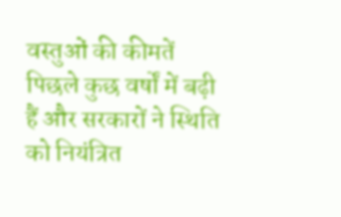वस्तुओं की कीमतें पिछले कुछ वर्षों में बढ़ी हैं और सरकारों ने स्थिति को नियंत्रित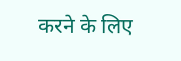करने के लिए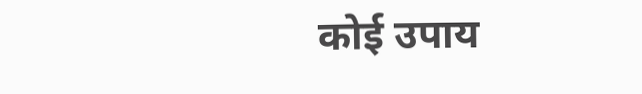कोई उपाय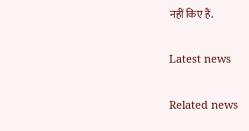नहीं किए हैं.

Latest news

Related news